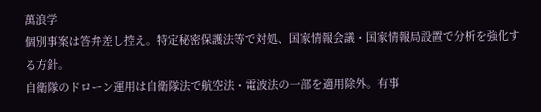萬浪学
個別事案は答弁差し控え。特定秘密保護法等で対処、国家情報会議・国家情報局設置で分析を強化する方針。
自衛隊のドローン運用は自衛隊法で航空法・電波法の一部を適用除外。有事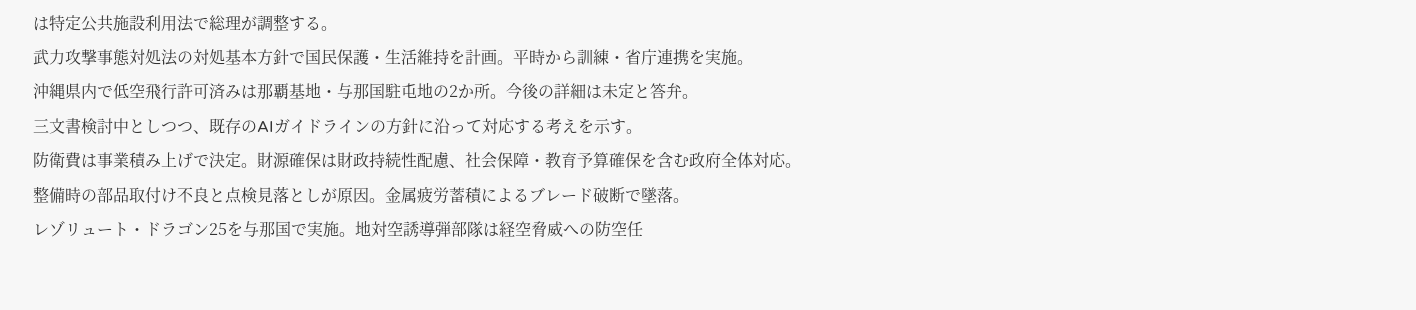は特定公共施設利用法で総理が調整する。
武力攻撃事態対処法の対処基本方針で国民保護・生活維持を計画。平時から訓練・省庁連携を実施。
沖縄県内で低空飛行許可済みは那覇基地・与那国駐屯地の2か所。今後の詳細は未定と答弁。
三文書検討中としつつ、既存のAIガイドラインの方針に沿って対応する考えを示す。
防衛費は事業積み上げで決定。財源確保は財政持続性配慮、社会保障・教育予算確保を含む政府全体対応。
整備時の部品取付け不良と点検見落としが原因。金属疲労蓄積によるブレード破断で墜落。
レゾリュート・ドラゴン25を与那国で実施。地対空誘導弾部隊は経空脅威への防空任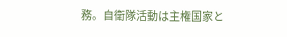務。自衛隊活動は主権国家と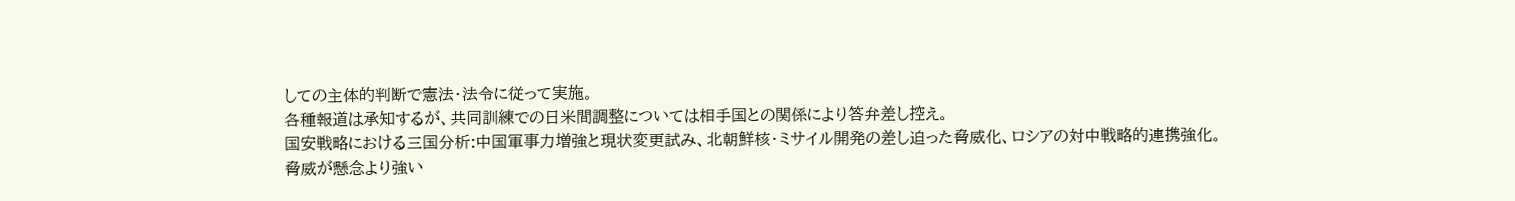しての主体的判断で憲法・法令に従って実施。
各種報道は承知するが、共同訓練での日米間調整については相手国との関係により答弁差し控え。
国安戦略における三国分析:中国軍事力増強と現状変更試み、北朝鮮核・ミサイル開発の差し迫った脅威化、ロシアの対中戦略的連携強化。
脅威が懸念より強い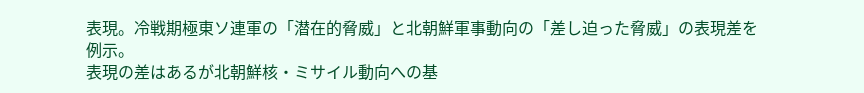表現。冷戦期極東ソ連軍の「潜在的脅威」と北朝鮮軍事動向の「差し迫った脅威」の表現差を例示。
表現の差はあるが北朝鮮核・ミサイル動向への基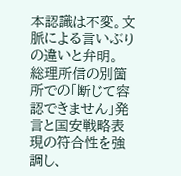本認識は不変。文脈による言いぶりの違いと弁明。
総理所信の別箇所での「断じて容認できません」発言と国安戦略表現の符合性を強調し、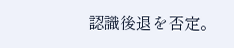認識後退を否定。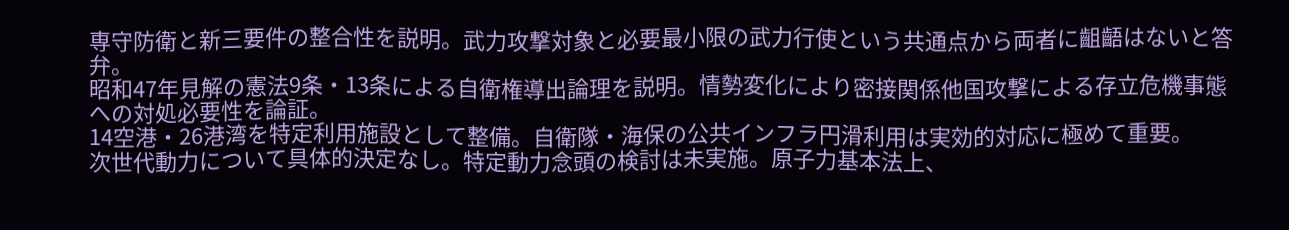専守防衛と新三要件の整合性を説明。武力攻撃対象と必要最小限の武力行使という共通点から両者に齟齬はないと答弁。
昭和47年見解の憲法9条・13条による自衛権導出論理を説明。情勢変化により密接関係他国攻撃による存立危機事態への対処必要性を論証。
14空港・26港湾を特定利用施設として整備。自衛隊・海保の公共インフラ円滑利用は実効的対応に極めて重要。
次世代動力について具体的決定なし。特定動力念頭の検討は未実施。原子力基本法上、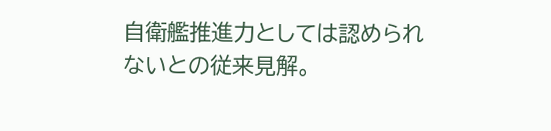自衛艦推進力としては認められないとの従来見解。